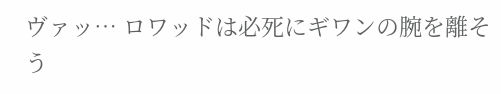ヴァッ… ロワッドは必死にギワンの腕を離そう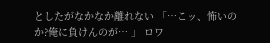としたがなかなか離れない 「…こッ、怖いのか?俺に負けんのが… 」 ロワ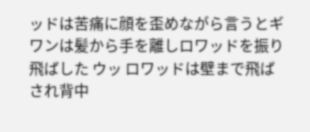ッドは苦痛に顔を歪めながら言うとギワンは髪から手を離しロワッドを振り飛ばした ウッ ロワッドは壁まで飛ばされ背中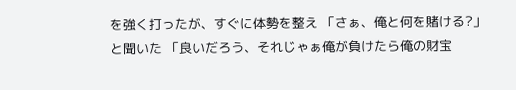を強く打ったが、すぐに体勢を整え 「さぁ、俺と何を賭ける?」 と聞いた 「良いだろう、それじゃぁ俺が負けたら俺の財宝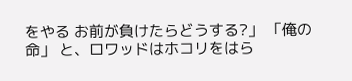をやる お前が負けたらどうする?」 「俺の命」 と、ロワッドはホコリをはら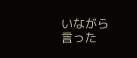いながら言った